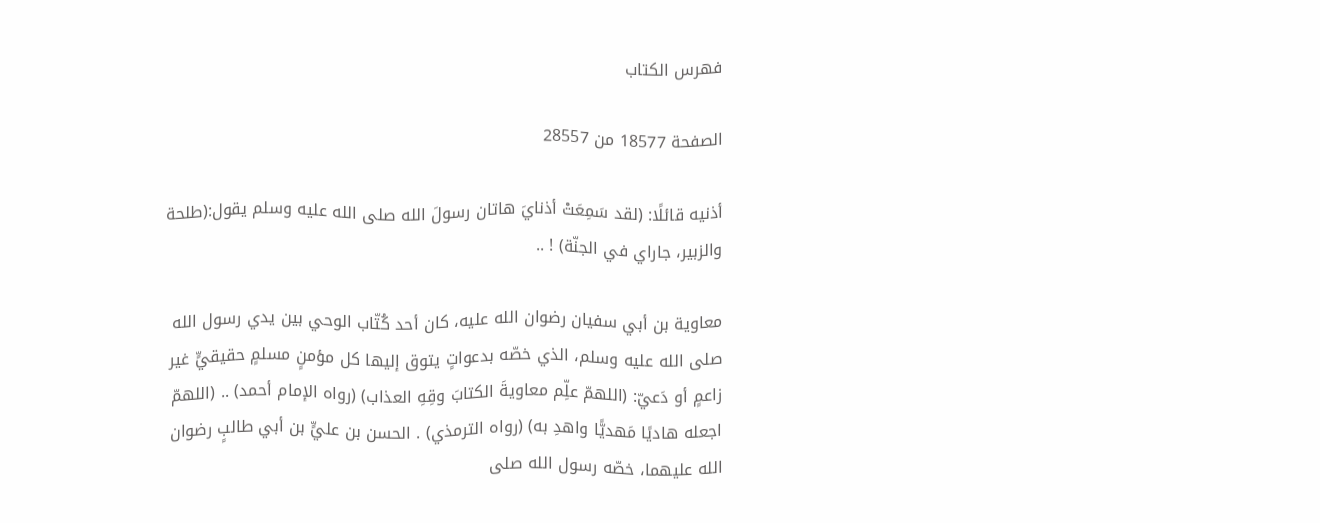فهرس الكتاب

الصفحة 18577 من 28557

أذنيه قائلًا: (لقد سَمِعَتْ أذنايَ هاتان رسولَ الله صلى الله عليه وسلم يقول:(طلحة والزبير، جاراي في الجنّة) ! ..

معاوية بن أبي سفيان رضوان الله عليه، كان أحد كُتّاب الوحي بين يدي رسول الله صلى الله عليه وسلم، الذي خصّه بدعواتٍ يتوق إليها كل مؤمنٍ مسلمٍ حقيقيٍّ غير زاعمٍ أو دَعيّ: (اللهمّ علِّم معاويةَ الكتابَ وقِهِ العذاب) (رواه الإمام أحمد) .. (اللهمّ اجعله هاديًا مَهديًّا واهدِ به) (رواه الترمذي) . الحسن بن عليٍّ بن أبي طالبٍ رضوان الله عليهما، خصّه رسول الله صلى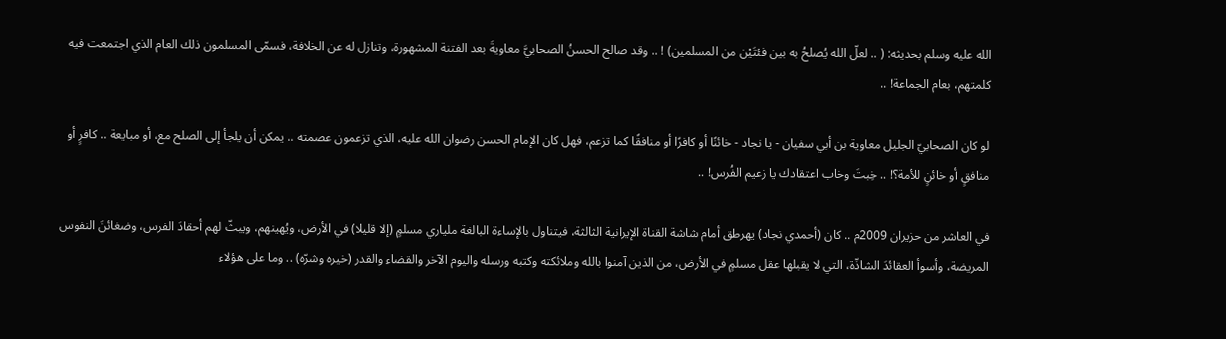الله عليه وسلم بحديثه: ( .. لعلّ الله يُصلحُ به بين فئتَيْن من المسلمين) ! .. وقد صالح الحسنُ الصحابيَّ معاويةَ بعد الفتنة المشهورة، وتنازل له عن الخلافة، فسمّى المسلمون ذلك العام الذي اجتمعت فيه كلمتهم، بعام الجماعة! ..

لو كان الصحابيّ الجليل معاوية بن أبي سفيان - يا نجاد - خائنًا أو كافرًا أو منافقًا كما تزعم، فهل كان الإمام الحسن رضوان الله عليه، الذي تزعمون عصمته .. يمكن أن يلجأ إلى الصلح مع، أو مبايعة .. كافرٍ أو منافقٍ أو خائنٍ للأمة؟! .. خِبتَ وخاب اعتقادك يا زعيم الفُرس! ..

في العاشر من حزيران 2009م .. كان (أحمدي نجاد) يهرطق أمام شاشة القناة الإيرانية الثالثة، فيتناول بالإساءة البالغة ملياري مسلمٍ (إلا قليلا) في الأرض، ويُهينهم، ويبثّ لهم أحقادَ الفرس، وضغائنَ النفوس المريضة، وأسوأ العقائدَ الشاذّة، التي لا يقبلها عقل مسلمٍ في الأرض، من الذين آمنوا بالله وملائكته وكتبه ورسله واليوم الآخر والقضاء والقدر (خيره وشرّه) .. وما على هؤلاء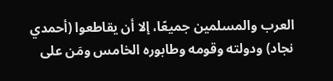العرب والمسلمين جميعًا، إلا أن يقاطعوا (أحمدي نجاد) ودولته وقومه وطابوره الخامس ومَن على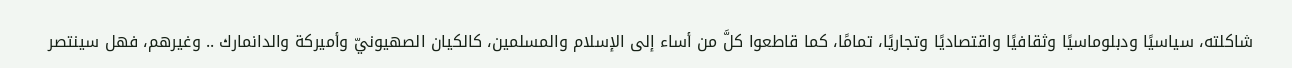شاكلته، سياسيًا ودبلوماسيًا وثقافيًا واقتصاديًا وتجاريًا، تمامًا، كما قاطعوا كلَّ من أساء إلى الإسلام والمسلمين، كالكيان الصهيونيّ وأميركة والدانمارك .. وغيرهم، فهل سينتصر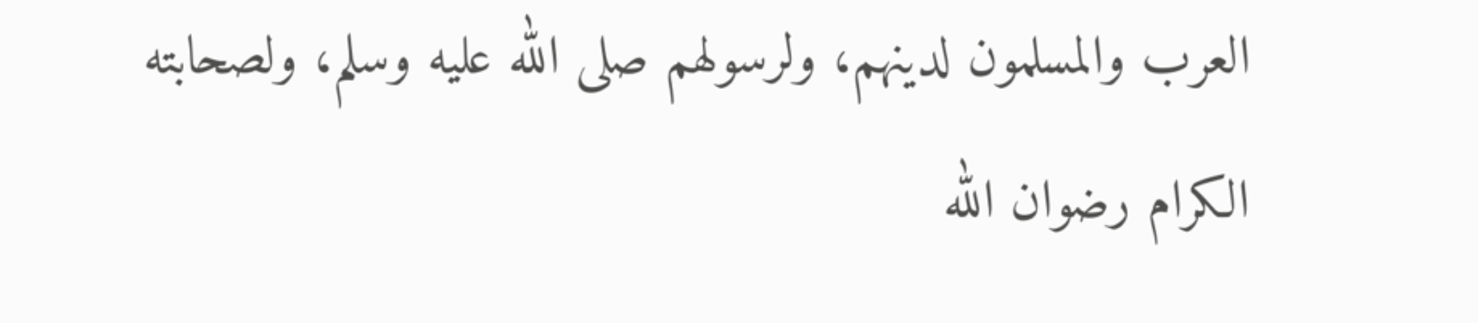العرب والمسلمون لدينهم، ولرسولهم صلى الله عليه وسلم، ولصحابته الكرام رضوان الله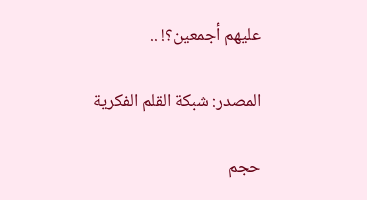عليهم أجمعين؟! ..

المصدر: شبكة القلم الفكرية

حجم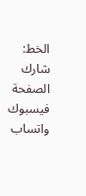الخط:
شارك الصفحة
فيسبوك واتساب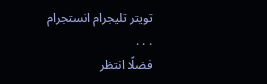تويتر تليجرام انستجرام
. . .
فضلًا انتظر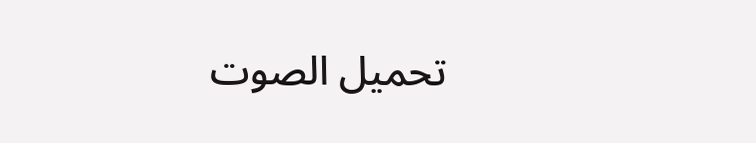تحميل الصوت